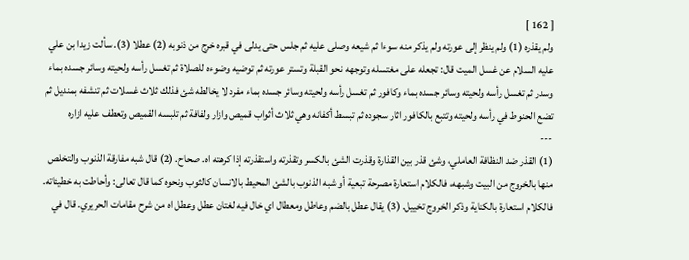[ 162 ]
ولم يقذره (1) ولم ينظر إلى عورته ولم يذكر منه سوءا ثم شيعه وصلى عليه ثم جلس حتى يدلى في قبره خرج من ذنوبه (2) عطلا (3). سألت زيدا بن علي عليه السلام عن غسل الميت قال: تجعله على مغتسله وتوجهه نحو القبلة وتستر عورته ثم توضيه وضوءه للصلاة ثم تغسل رأسه ولحيته وسائر جسده بماء وسدر ثم تغسل رأسه ولحيته وسائر جسده بماء وكافور ثم تغسل رأسه ولحيته وسائر جسده بماء مفرد لا يخالطه شئ فذلك ثلاث غسلات ثم تنشفه بمنديل ثم تضع الحنوط في رأسه ولحيته وتتبع بالكافور اثار سجوده ثم تبسط أكفانه وهي ثلاث أثواب قميص وازار ولفافة ثم تلبسه القميص وتعطف عليه ازاره
---
(1) القذر ضد النظافة العاملي، وشئ قذر بين القذارة وقذرت الشئ بالكسر وتقذرته واستقذرته إذا كرهته اه. صحاح. (2) قال شبه مفارقة الذنوب والتخلص منها بالخروج من البيت وشبهه، فالكلام استعارة مصرحة تبعية أو شبه الذنوب بالشئ المحيط بالانسان كالثوب ونحوه كما قال تعالى: وأحاطت به خطيئاته. فالكلام استعارة بالكناية وذكر الخروج تخييل. (3) يقال عطل بالضم وعاطل ومعطال اي خال فيه لغتان عطل وعطل اه من شرح مقامات الحريري. قال في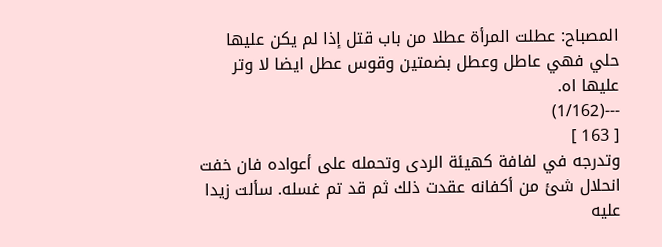المصباح: عطلت المرأة عطلا من باب قتل إذا لم يكن عليها حلي فهي عاطل وعطل بضمتين وقوس عطل ايضا لا وتر عليها اه.
---(1/162)
[ 163 ]
وتدرجه في لفافة كهيئة الردى وتحمله على أعواده فان خفت انحلال شئ من أكفانه عقدت ذلك ثم قد تم غسله. سألت زيدا عليه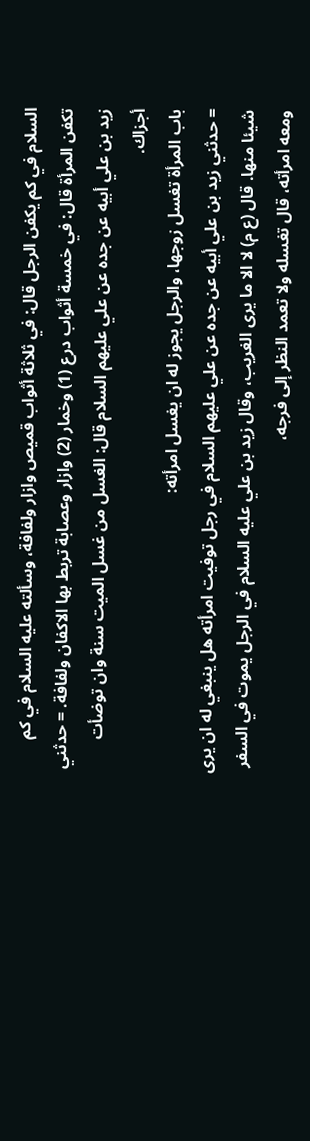السلام في كم يكفن الرجل قال: في ثلاثة أثواب قميص وازار ولفافة، وسألته عليه السلام في كم تكفن المرأة قال: في خمسة أثواب درع (1) وخمار (2) وازار وعصابة تربط بها الاكفان ولفافة. = حدثني زيد بن علي أبيه عن جده عن علي عليهم السلام قال: الغسل من غسل الميت سنة وان توضأت أجزاك.
باب المرأة تغسل زوجها، والرجل يجوز له ان يغسل امرأته:
= حدثني زيد بن علي أبيه عن جده عن علي عليهم السلام في رجل توفيت امرأته هل ينبغي له ان يرى شيئا منها. قال (ع م) لا الا ما يرى الغريب، وقال زيد بن علي عليه السلام في الرجل يموت في السفر ومعه امرأته، قال تغسله ولا تعمد النظر إلى فرجه،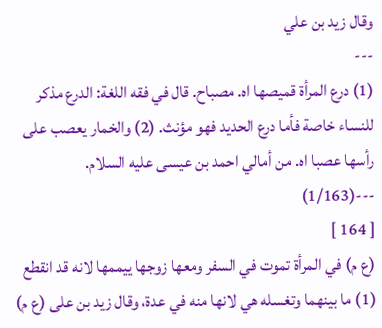وقال زيد بن علي
---
(1) درع المرأة قميصها اه. مصباح. قال في فقه اللغة: الدرع مذكر للنساء خاصة فأما درع الحديد فهو مؤنث. (2) والخمار يعصب على رأسها عصبا اه. من أمالي احمد بن عيسى عليه السلام.
---(1/163)
[ 164 ]
(ع م) في المرأة تموت في السفر ومعها زوجها ييممها لانه قد انقطع (1) ما بينهما وتغسله هي لانها منه في عدة، وقال زيد بن على (ع م)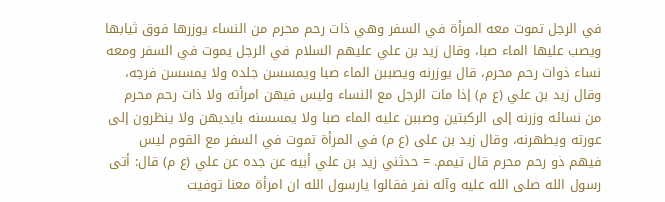في الرجل تموت معه المرأة في السفر وهي ذات رحم محرم من النساء يوزرها فوق ثيابها ويصب عليها الماء صبا، وقال زيد بن علي عليهم السلام في الرجل يموت في السفر ومعه نساء ذوات رحم محرم، قال يوزرنه ويصببن الماء صبا ويمسسن جلده ولا يمسسن فرجه، وقال زيد بن علي (ع م) إذا مات الرجل مع النساء وليس فيهن امرأته ولا ذات رحم محرم من نسائه وزرنه إلى الركبتين وصببن عليه الماء صبا ولا يمسسنه بايديهن ولا ينظرون إلى عورته ويطهرنه، وقال زيد بن على (ع م) في المرأة تموت في السفر مع القوم ليس فيهم ذو رحم محرم قال تيمم. = حدثني زيد بن علي أبيه عن جده عن علي (ع م) قال: أتى رسول الله صلى الله عليه وآله نفر فقالوا يارسول الله ان امرأة معنا توفيت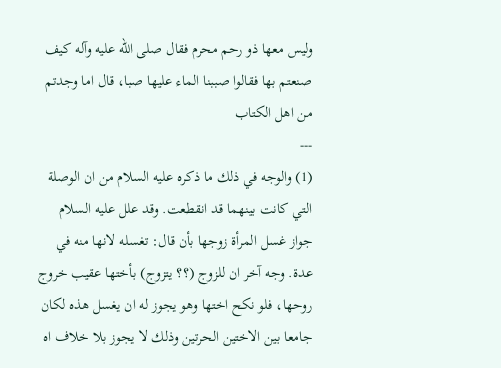وليس معها ذو رحم محرم فقال صلى الله عليه وآله كيف صنعتم بها فقالوا صببنا الماء عليها صبا، قال اما وجدتم من اهل الكتاب
---
(1) والوجه في ذلك ما ذكره عليه السلام من ان الوصلة التي كانت بينهما قد انقطعت. وقد علل عليه السلام جواز غسل المرأة زوجها بأن قال: تغسله لانها منه في عدة. وجه آخر ان للزوج (؟؟ يتزوج) بأختها عقيب خروج روحها، فلو نكح اختها وهو يجوز له ان يغسل هذه لكان جامعا بين الاختين الحرتين وذلك لا يجوز بلا خلاف اه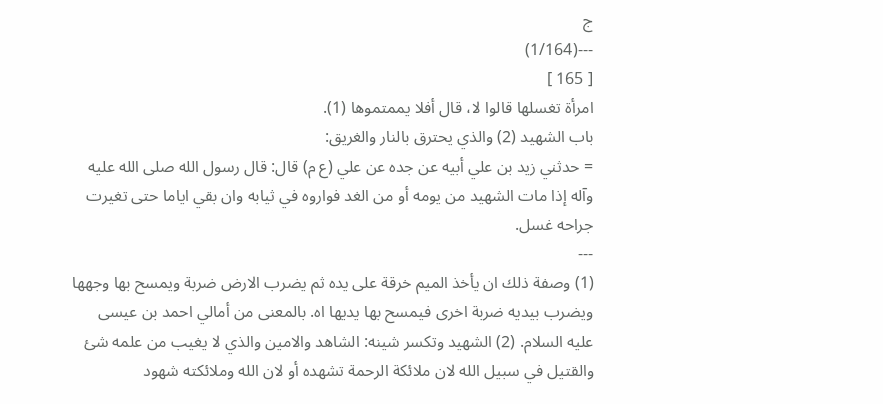ج
---(1/164)
[ 165 ]
امرأة تغسلها قالوا لا، قال أفلا يممتموها (1).
باب الشهيد (2) والذي يحترق بالنار والغريق:
= حدثني زيد بن علي أبيه عن جده عن علي (ع م) قال: قال رسول الله صلى الله عليه وآله إذا مات الشهيد من يومه أو من الغد فواروه في ثيابه وان بقي اياما حتى تغيرت جراحه غسل.
---
(1) وصفة ذلك ان يأخذ الميم خرقة على يده ثم يضرب الارض ضربة ويمسح بها وجهها ويضرب بيديه ضربة اخرى فيمسح بها يديها اه. بالمعنى من أمالي احمد بن عيسى عليه السلام. (2) الشهيد وتكسر شينه: الشاهد والامين والذي لا يغيب من علمه شئ والقتيل في سبيل الله لان ملائكة الرحمة تشهده أو لان الله وملائكته شهود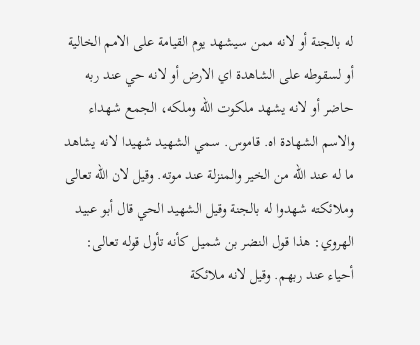له بالجنة أو لانه ممن سيشهد يوم القيامة على الامم الخالية أو لسقوطه على الشاهدة اي الارض أو لانه حي عند ربه حاضر أو لانه يشهد ملكوت الله وملكه، الجمع شهداء والاسم الشهادة اه. قاموس. سمي الشهيد شهيدا لانه يشاهد ما له عند الله من الخير والمنزلة عند موته. وقيل لان الله تعالى وملائكته شهدوا له بالجنة وقيل الشهيد الحي قال أبو عبيد الهروي: هذا قول النضر بن شميل كأنه تأول قوله تعالى: أحياء عند ربهم. وقيل لانه ملائكة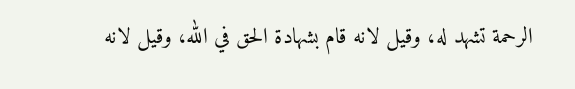الرحمة تشهد له، وقيل لانه قام بشهادة الحق في الله، وقيل لانه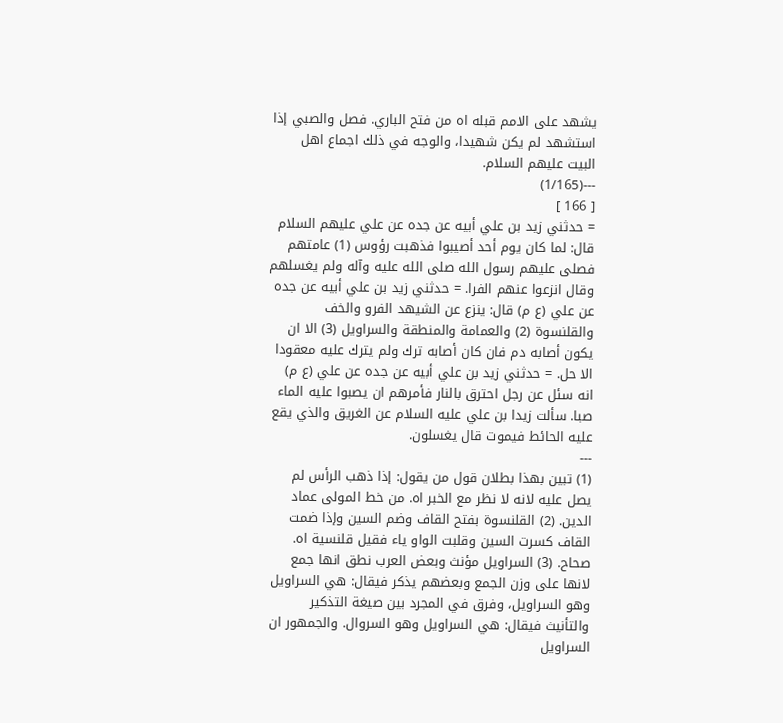يشهد على الامم قبله اه من فتح الباري. فصل والصبي إذا استشهد لم يكن شهيدا، والوجه في ذلك اجماع اهل البيت عليهم السلام.
---(1/165)
[ 166 ]
= حدثني زيد بن علي أبيه عن جده عن علي عليهم السلام قال: لما كان يوم أحد أصيبوا فذهبت رؤوس (1) عامتهم فصلى عليهم رسول الله صلى الله عليه وآله ولم يغسلهم وقال انزعوا عنهم الفرا. = حدثني زيد بن علي أبيه عن جده عن علي (ع م) قال: ينزع عن الشيهد الفرو والخف والقلنسوة (2) والعمامة والمنطقة والسراويل (3) الا ان يكون أصابه دم فان كان أصابه ترك ولم يترك عليه معقودا الا حل. = حدثني زيد بن علي أبيه عن جده عن علي (ع م) انه سئل عن رجل احترق بالنار فأمرهم ان يصبوا عليه الماء صبا. سألت زيدا بن علي عليه السلام عن الغريق والذي يقع عليه الحائط فيموت قال يغسلون.
---
(1) تبين بهذا بطلان قول من يقول: إذا ذهب الرأس لم يصل عليه لانه لا نظر مع الخبر اه. من خط المولى عماد الدين. (2) القلنسوة بفتح القاف وضم السين وإذا ضمت القاف كسرت السين وقلبت الواو ياء فقيل قلنسية اه. صحاح. (3) السراويل مؤنث وبعض العرب نطق انها جمع لانها على وزن الجمع وبعضهم يذكر فيقال: هي السراويل وهو السراويل، وفرق في المجرد بين صيغة التذكير والتأنيث فيقال: هي السراويل وهو السروال. والجمهور ان السراويل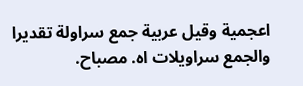اعجمية وقيل عربية جمع سراولة تقديرا والجمع سراويلات اه. مصباح.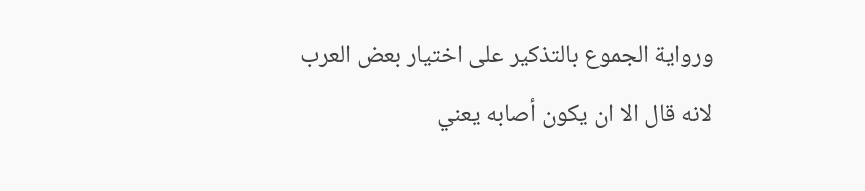ورواية الجموع بالتذكير على اختيار بعض العرب لانه قال الا ان يكون أصابه يعني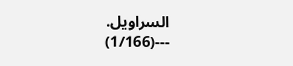السراويل.
---(1/166)